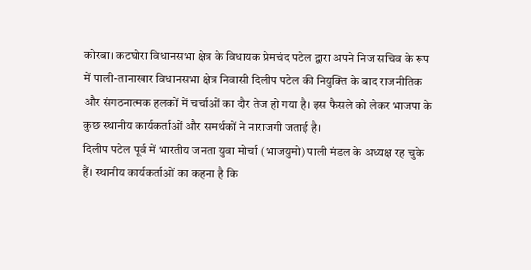कोरबा। कटघोरा विधानसभा क्षेत्र के विधायक प्रेमचंद पटेल द्वारा अपने निज सचिव के रूप में पाली-तानाखार विधानसभा क्षेत्र निवासी दिलीप पटेल की नियुक्ति के बाद राजनीतिक और संगठनात्मक हलकों में चर्चाओं का दौर तेज हो गया है। इस फैसले को लेकर भाजपा के कुछ स्थानीय कार्यकर्ताओं और समर्थकों ने नाराजगी जताई है।
दिलीप पटेल पूर्व में भारतीय जनता युवा मोर्चा (भाजयुमो) पाली मंडल के अध्यक्ष रह चुके हैं। स्थानीय कार्यकर्ताओं का कहना है कि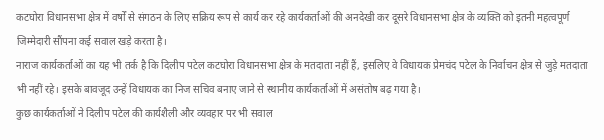कटघोरा विधानसभा क्षेत्र में वर्षों से संगठन के लिए सक्रिय रूप से कार्य कर रहे कार्यकर्ताओं की अनदेखी कर दूसरे विधानसभा क्षेत्र के व्यक्ति को इतनी महत्वपूर्ण जिम्मेदारी सौंपना कई सवाल खड़े करता है।
नाराज कार्यकर्ताओं का यह भी तर्क है कि दिलीप पटेल कटघोरा विधानसभा क्षेत्र के मतदाता नहीं हैं, इसलिए वे विधायक प्रेमचंद पटेल के निर्वाचन क्षेत्र से जुड़े मतदाता भी नहीं रहे। इसके बावजूद उन्हें विधायक का निज सचिव बनाए जाने से स्थानीय कार्यकर्ताओं में असंतोष बढ़ गया है।
कुछ कार्यकर्ताओं ने दिलीप पटेल की कार्यशैली और व्यवहार पर भी सवाल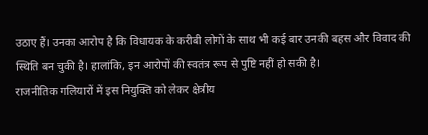उठाए हैं। उनका आरोप है कि विधायक के करीबी लोगों के साथ भी कई बार उनकी बहस और विवाद की स्थिति बन चुकी है। हालांकि, इन आरोपों की स्वतंत्र रूप से पुष्टि नहीं हो सकी है।
राजनीतिक गलियारों में इस नियुक्ति को लेकर क्षेत्रीय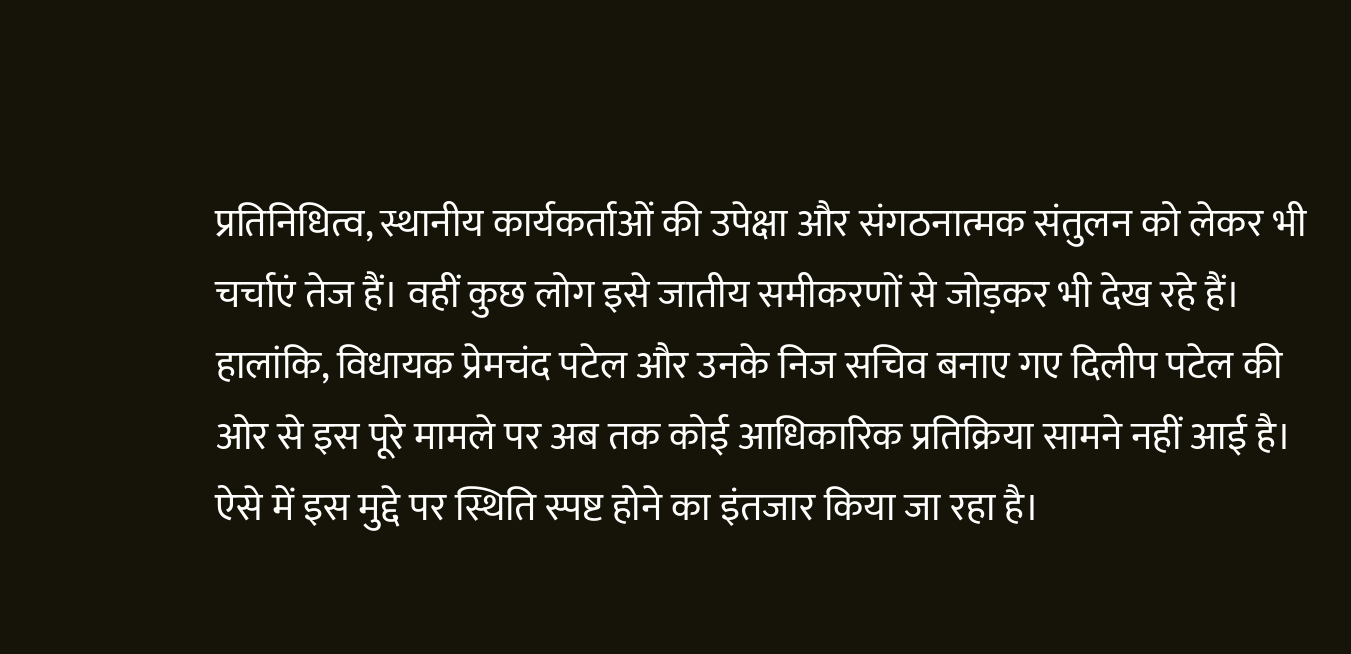प्रतिनिधित्व, स्थानीय कार्यकर्ताओं की उपेक्षा और संगठनात्मक संतुलन को लेकर भी चर्चाएं तेज हैं। वहीं कुछ लोग इसे जातीय समीकरणों से जोड़कर भी देख रहे हैं।
हालांकि, विधायक प्रेमचंद पटेल और उनके निज सचिव बनाए गए दिलीप पटेल की ओर से इस पूरे मामले पर अब तक कोई आधिकारिक प्रतिक्रिया सामने नहीं आई है। ऐसे में इस मुद्दे पर स्थिति स्पष्ट होने का इंतजार किया जा रहा है।